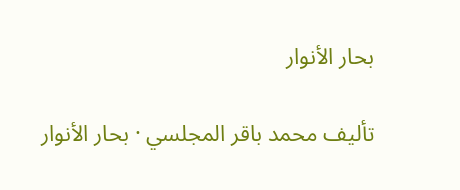بحار الأنوار

تأليف محمد باقر المجلسي · بحار الأنوار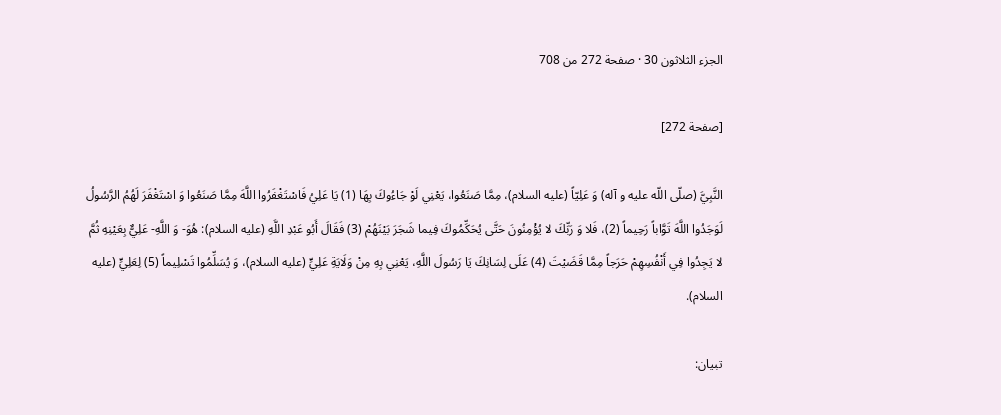الجزء الثلاثون 30 · صفحة 272 من 708

[صفحة 272]

النَّبِيَّ (صلّى اللّه عليه و آله) وَ عَلِيّاً (عليه السلام)، مِمَّا صَنَعُوا، يَعْنِي لَوْ جَاءُوكَ بِهَا (1) يَا عَلِيُ فَاسْتَغْفَرُوا اللَّهَ مِمَّا صَنَعُوا وَ اسْتَغْفَرَ لَهُمُ الرَّسُولُ لَوَجَدُوا اللَّهَ تَوَّاباً رَحِيماً (2)، فَلا وَ رَبِّكَ لا يُؤْمِنُونَ حَتَّى يُحَكِّمُوكَ فِيما شَجَرَ بَيْنَهُمْ (3) فَقَالَ أَبُو عَبْدِ اللَّهِ (عليه السلام): هُوَ- وَ اللَّهِ- عَلِيٌّ بِعَيْنِهِ ثُمَّ لا يَجِدُوا فِي أَنْفُسِهِمْ حَرَجاً مِمَّا قَضَيْتَ (4) عَلَى لِسَانِكَ يَا رَسُولَ اللَّهِ، يَعْنِي بِهِ مِنْ وَلَايَةِ عَلِيٍّ (عليه السلام)، وَ يُسَلِّمُوا تَسْلِيماً (5) لِعَلِيٍّ (عليه السلام).

تبيان: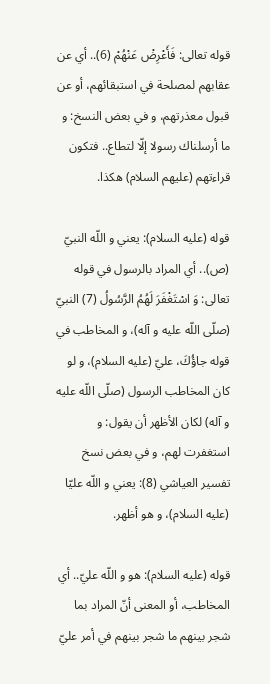قوله تعالى: فَأَعْرِضْ عَنْهُمْ (6).. أي عن عقابهم لمصلحة في استبقائهم، أو عن قبول معذرتهم، و في بعض النسخ: و ما أرسلناك رسولا إلّا لتطاع.. فتكون قراءتهم (عليهم السلام) هكذا.

قوله (عليه السلام): يعني و اللّه النبيّ (ص).. أي المراد بالرسول في قوله تعالى: وَ اسْتَغْفَرَ لَهُمُ الرَّسُولُ (7) النبيّ (صلّى اللّه عليه و آله)، و المخاطب في قوله جاؤُكَ، عليّ (عليه السلام)، و لو كان المخاطب الرسول (صلّى اللّه عليه و آله) لكان الأظهر أن يقول: و استغفرت لهم، و في بعض نسخ تفسير العياشي (8): يعني و اللّه عليّا (عليه السلام)، و هو أظهر.

قوله (عليه السلام): هو و اللّه عليّ.. أي المخاطب، أو المعنى أنّ المراد بما شجر بينهم ما شجر بينهم في أمر عليّ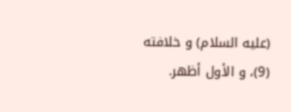(عليه السلام) و خلافته (9)، و الأول أظهر.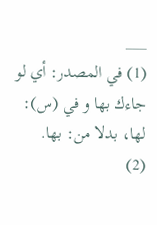___
(1) في المصدر: أي لو جاءك بها و في (س): لها، بدلا من: بها.
(2)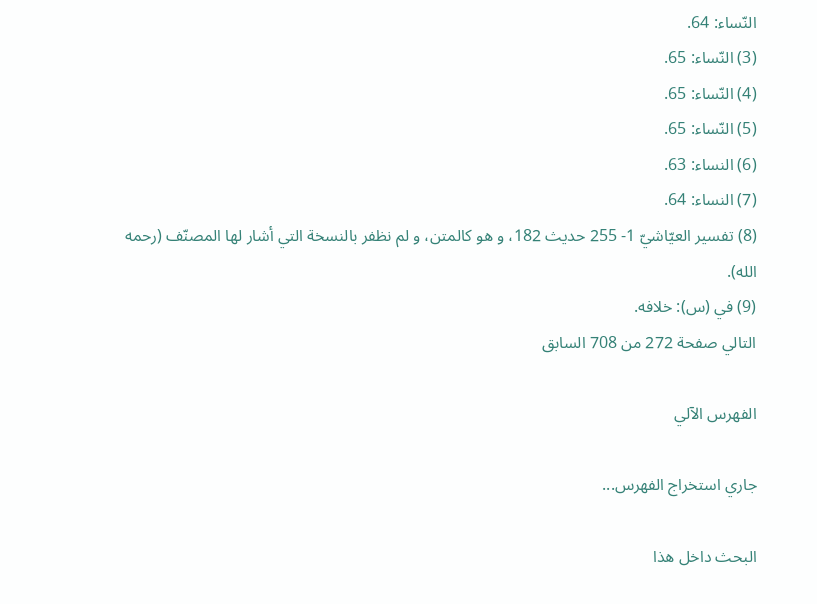النّساء: 64.
(3) النّساء: 65.
(4) النّساء: 65.
(5) النّساء: 65.
(6) النساء: 63.
(7) النساء: 64.
(8) تفسير العيّاشيّ 1- 255 حديث 182، و هو كالمتن، و لم نظفر بالنسخة التي أشار لها المصنّف (رحمه الله).
(9) في (س): خلافه.
التالي صفحة 272 من 708 السابق

الفهرس الآلي

جاري استخراج الفهرس...

البحث داخل هذا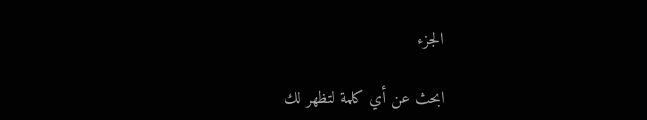الجزء

ابحث عن أي كلمة لتظهر لك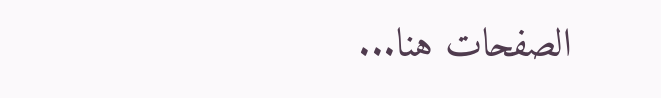الصفحات هنا...